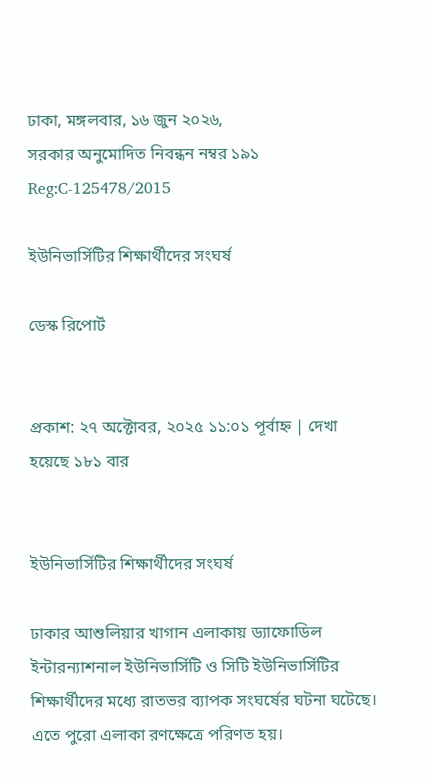ঢাকা, মঙ্গলবার, ১৬ জুন ২০২৬,
সরকার অনুমোদিত নিবন্ধন নম্বর ১৯১
Reg:C-125478/2015

ইউনিভার্সিটির শিক্ষার্থীদের সংঘর্ষ

ডেস্ক রিপোর্ট


প্রকাশ: ২৭ অক্টোবর, ২০২৫ ১১:০১ পূর্বাহ্ন | দেখা হয়েছে ১৮১ বার


ইউনিভার্সিটির শিক্ষার্থীদের সংঘর্ষ

ঢাকার আশুলিয়ার খাগান এলাকায় ড্যাফোডিল ইন্টারন্যাশনাল ইউনিভার্সিটি ও সিটি ইউনিভার্সিটির শিক্ষার্থীদের মধ্যে রাতভর ব্যাপক সংঘর্ষের ঘটনা ঘটেছে। এতে পুরো এলাকা রণক্ষেত্রে পরিণত হয়।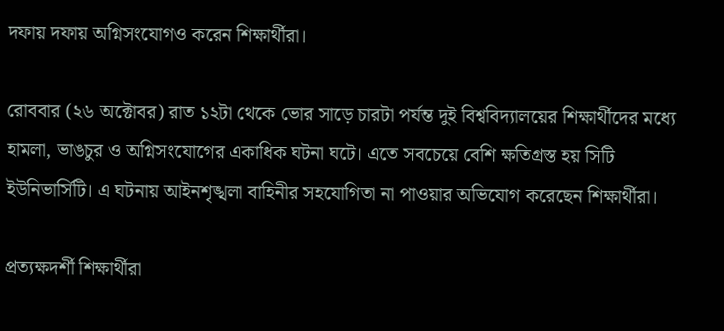দফায় দফায় অগ্নিসংযোগও করেন শিক্ষার্থীরা।

রোববার (২৬ অক্টোবর) রাত ১২টা থেকে ভোর সাড়ে চারটা পর্যন্ত দুই বিশ্ববিদ্যালয়ের শিক্ষার্থীদের মধ্যে হামলা, ভাঙচুর ও অগ্নিসংযোগের একাধিক ঘটনা ঘটে। এতে সবচেয়ে বেশি ক্ষতিগ্রস্ত হয় সিটি ইউনিভার্সিটি। এ ঘটনায় আইনশৃঙ্খলা বাহিনীর সহযোগিতা না পাওয়ার অভিযোগ করেছেন শিক্ষার্থীরা।

প্রত্যক্ষদর্শী শিক্ষার্থীরা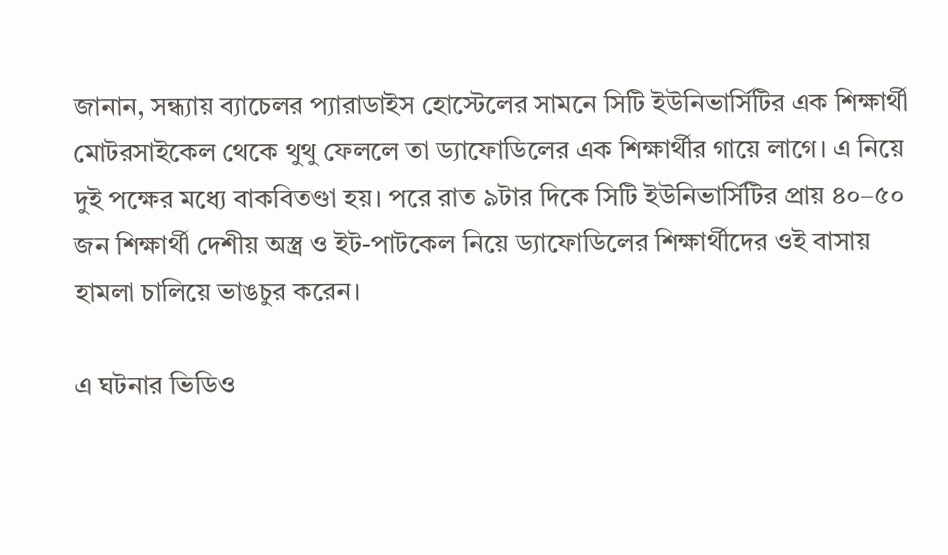জানান, সন্ধ্যায় ব্যাচেলর প্যারাডাইস হোস্টেলের সামনে সিটি ইউনিভার্সিটির এক শিক্ষার্থী মোটরসাইকেল থেকে থুথু ফেললে তা ড্যাফোডিলের এক শিক্ষার্থীর গায়ে লাগে। এ নিয়ে দুই পক্ষের মধ্যে বাকবিতণ্ডা হয়। পরে রাত ৯টার দিকে সিটি ইউনিভার্সিটির প্রায় ৪০–৫০ জন শিক্ষার্থী দেশীয় অস্ত্র ও ইট-পাটকেল নিয়ে ড্যাফোডিলের শিক্ষার্থীদের ওই বাসায় হামলা চালিয়ে ভাঙচুর করেন।

এ ঘটনার ভিডিও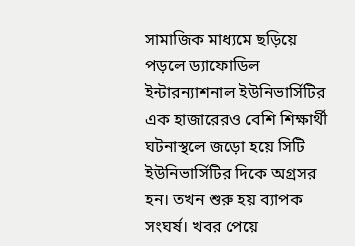সামাজিক মাধ্যমে ছড়িয়ে পড়লে ড্যাফোডিল ইন্টারন্যাশনাল ইউনিভার্সিটির এক হাজারেরও বেশি শিক্ষার্থী ঘটনাস্থলে জড়ো হয়ে সিটি ইউনিভার্সিটির দিকে অগ্রসর হন। তখন শুরু হয় ব্যাপক সংঘর্ষ। খবর পেয়ে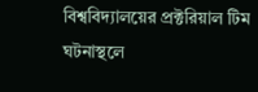বিশ্ববিদ্যালয়ের প্রক্টরিয়াল টিম ঘটনাস্থলে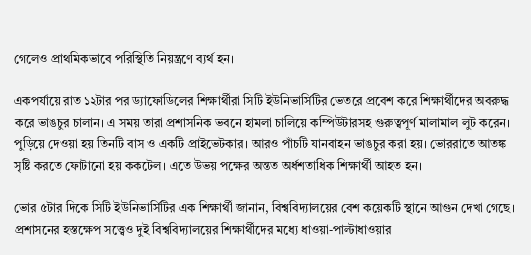গেলেও প্রাথমিকভাবে পরিস্থিতি নিয়ন্ত্রণে ব্যর্থ হন।

একপর্যায়ে রাত ১২টার পর ড্যাফোডিলের শিক্ষার্থীরা সিটি ইউনিভার্সিটির ভেতরে প্রবেশ করে শিক্ষার্থীদের অবরুদ্ধ করে ভাঙচুর চালান। এ সময় তারা প্রশাসনিক ভবনে হামলা চালিয়ে কম্পিউটারসহ গুরুত্বপূর্ণ মালামাল লুট করেন। পুড়িয়ে দেওয়া হয় তিনটি বাস ও একটি প্রাইভেটকার। আরও পাঁচটি যানবাহন ভাঙচুর করা হয়। ভোররাতে আতঙ্ক সৃষ্টি করতে ফোটানো হয় ককটেল। এতে উভয় পক্ষের অন্তত অর্ধশতাধিক শিক্ষার্থী আহত হন।

ভোর ৫টার দিকে সিটি ইউনিভার্সিটির এক শিক্ষার্থী জানান, বিশ্ববিদ্যালয়ের বেশ কয়েকটি স্থানে আগুন দেখা গেছে। প্রশাসনের হস্তক্ষেপ সত্ত্বেও দুই বিশ্ববিদ্যালয়ের শিক্ষার্থীদের মধ্যে ধাওয়া-পাল্টাধাওয়ার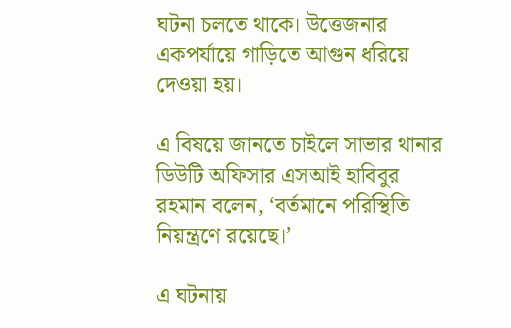ঘটনা চলতে থাকে। উত্তেজনার একপর্যায়ে গাড়িতে আগুন ধরিয়ে দেওয়া হয়।

এ বিষয়ে জানতে চাইলে সাভার থানার ডিউটি অফিসার এসআই হাবিবুর রহমান বলেন, ‘বর্তমানে পরিস্থিতি নিয়ন্ত্রণে রয়েছে।’

এ ঘটনায়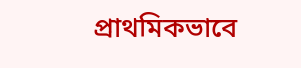প্রাথমিকভাবে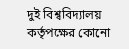দুই বিশ্ববিদ্যালয় কর্তৃপক্ষের কোনো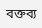বক্তব্য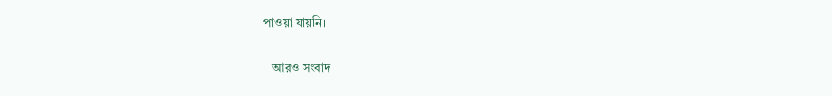পাওয়া যায়নি।


   আরও সংবাদ